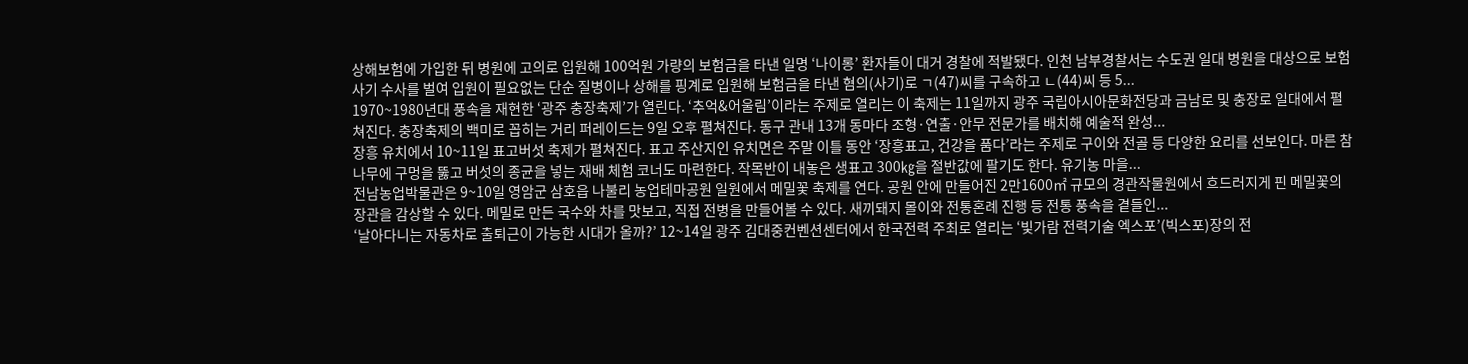상해보험에 가입한 뒤 병원에 고의로 입원해 100억원 가량의 보험금을 타낸 일명 ‘나이롱’ 환자들이 대거 경찰에 적발됐다. 인천 남부경찰서는 수도권 일대 병원을 대상으로 보험사기 수사를 벌여 입원이 필요없는 단순 질병이나 상해를 핑계로 입원해 보험금을 타낸 혐의(사기)로 ㄱ(47)씨를 구속하고 ㄴ(44)씨 등 5...
1970~1980년대 풍속을 재현한 ‘광주 충장축제’가 열린다. ‘추억&어울림’이라는 주제로 열리는 이 축제는 11일까지 광주 국립아시아문화전당과 금남로 및 충장로 일대에서 펼쳐진다. 충장축제의 백미로 꼽히는 거리 퍼레이드는 9일 오후 펼쳐진다. 동구 관내 13개 동마다 조형·연출·안무 전문가를 배치해 예술적 완성...
장흥 유치에서 10~11일 표고버섯 축제가 펼쳐진다. 표고 주산지인 유치면은 주말 이틀 동안 ‘장흥표고, 건강을 품다’라는 주제로 구이와 전골 등 다양한 요리를 선보인다. 마른 참나무에 구멍을 뚫고 버섯의 종균을 넣는 재배 체험 코너도 마련한다. 작목반이 내놓은 생표고 300㎏을 절반값에 팔기도 한다. 유기농 마을...
전남농업박물관은 9~10일 영암군 삼호읍 나불리 농업테마공원 일원에서 메밀꽃 축제를 연다. 공원 안에 만들어진 2만1600㎡ 규모의 경관작물원에서 흐드러지게 핀 메밀꽃의 장관을 감상할 수 있다. 메밀로 만든 국수와 차를 맛보고, 직접 전병을 만들어볼 수 있다. 새끼돼지 몰이와 전통혼례 진행 등 전통 풍속을 곁들인...
‘날아다니는 자동차로 출퇴근이 가능한 시대가 올까?’ 12~14일 광주 김대중컨벤션센터에서 한국전력 주최로 열리는 ‘빛가람 전력기술 엑스포’(빅스포)장의 전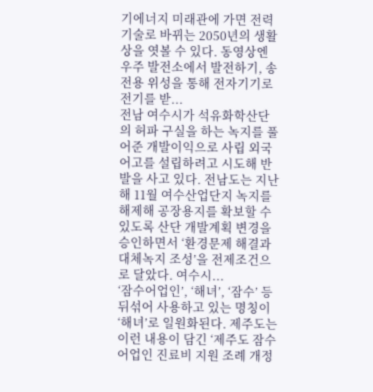기에너지 미래관에 가면 전력기술로 바뀌는 2050년의 생활상을 엿볼 수 있다. 동영상엔 우주 발전소에서 발전하기, 송전용 위성을 통해 전자기기로 전기를 받...
전남 여수시가 석유화학산단의 허파 구실을 하는 녹지를 풀어준 개발이익으로 사립 외국어고를 설립하려고 시도해 반발을 사고 있다. 전남도는 지난해 11월 여수산업단지 녹지를 해제해 공장용지를 확보할 수 있도록 산단 개발계획 변경을 승인하면서 ‘환경문제 해결과 대체녹지 조성’을 전제조건으로 달았다. 여수시...
‘잠수어업인’, ‘해녀’, ‘잠수’ 등 뒤섞어 사용하고 있는 명칭이 ‘해녀’로 일원화된다. 제주도는 이런 내용이 담긴 ‘제주도 잠수어업인 진료비 지원 조례 개정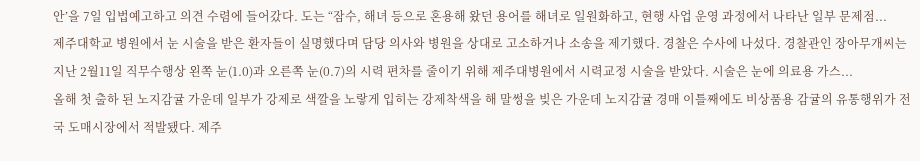안’을 7일 입법예고하고 의견 수렴에 들어갔다. 도는 “잠수, 해녀 등으로 혼용해 왔던 용어를 해녀로 일원화하고, 현행 사업 운영 과정에서 나타난 일부 문제점...
제주대학교 병원에서 눈 시술을 받은 환자들이 실명했다며 담당 의사와 병원을 상대로 고소하거나 소송을 제기했다. 경찰은 수사에 나섰다. 경찰관인 장아무개씨는 지난 2월11일 직무수행상 왼쪽 눈(1.0)과 오른쪽 눈(0.7)의 시력 편차를 줄이기 위해 제주대병원에서 시력교정 시술을 받았다. 시술은 눈에 의료용 가스...
올해 첫 출하 된 노지감귤 가운데 일부가 강제로 색깔을 노랗게 입히는 강제착색을 해 말썽을 빚은 가운데 노지감귤 경매 이틀째에도 비상품용 감귤의 유통행위가 전국 도매시장에서 적발됐다. 제주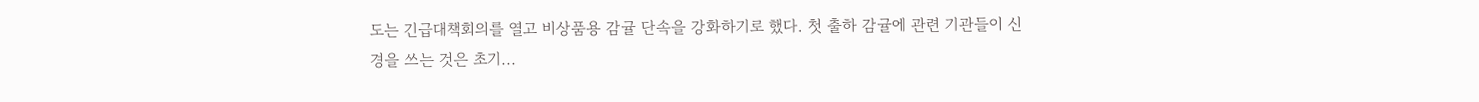도는 긴급대책회의를 열고 비상품용 감귤 단속을 강화하기로 했다. 첫 출하 감귤에 관련 기관들이 신경을 쓰는 것은 초기...